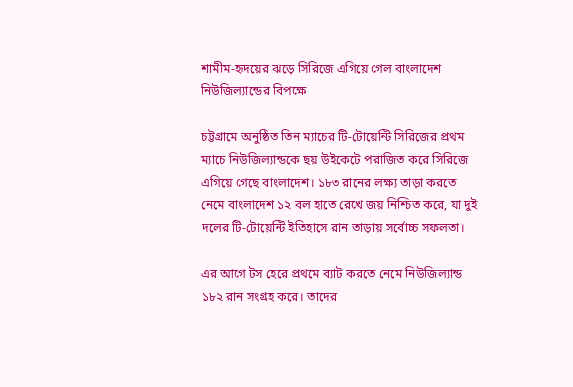শামীম-হৃদয়ের ঝড়ে সিরিজে এগিয়ে গেল বাংলাদেশ নিউজিল্যান্ডের বিপক্ষে

চট্টগ্রামে অনুষ্ঠিত তিন ম্যাচের টি-টোয়েন্টি সিরিজের প্রথম ম্যাচে নিউজিল্যান্ডকে ছয় উইকেটে পরাজিত করে সিরিজে এগিয়ে গেছে বাংলাদেশ। ১৮৩ রানের লক্ষ্য তাড়া করতে নেমে বাংলাদেশ ১২ বল হাতে রেখে জয় নিশ্চিত করে, যা দুই দলের টি-টোয়েন্টি ইতিহাসে রান তাড়ায় সর্বোচ্চ সফলতা।

এর আগে টস হেরে প্রথমে ব্যাট করতে নেমে নিউজিল্যান্ড ১৮২ রান সংগ্রহ করে। তাদের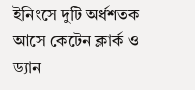ইনিংসে দুটি অর্ধশতক আসে কেটেন ক্লার্ক ও ড্যান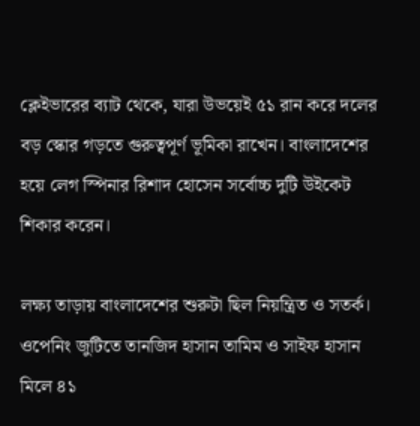ক্লেইভারের ব্যাট থেকে, যারা উভয়েই ৫১ রান করে দলের বড় স্কোর গড়তে গুরুত্বপূর্ণ ভূমিকা রাখেন। বাংলাদেশের হয়ে লেগ স্পিনার রিশাদ হোসেন সর্বোচ্চ দুটি উইকেট শিকার করেন।

লক্ষ্য তাড়ায় বাংলাদেশের শুরুটা ছিল নিয়ন্ত্রিত ও সতর্ক। ওপেনিং জুটিতে তানজিদ হাসান তামিম ও সাইফ হাসান মিলে ৪১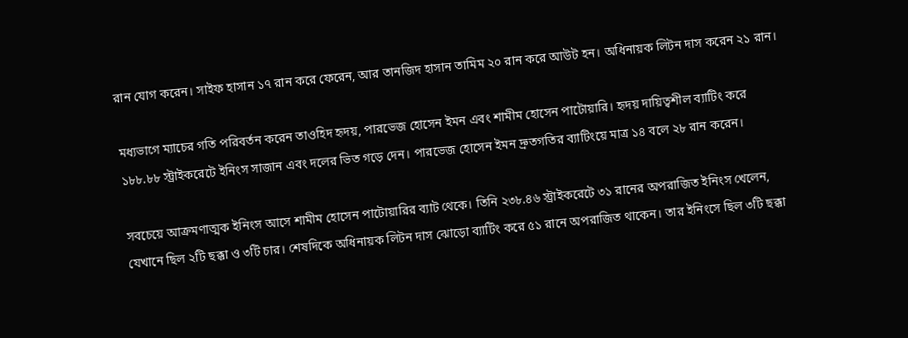রান যোগ করেন। সাইফ হাসান ১৭ রান করে ফেরেন, আর তানজিদ হাসান তামিম ২০ রান করে আউট হন। অধিনায়ক লিটন দাস করেন ২১ রান।

মধ্যভাগে ম্যাচের গতি পরিবর্তন করেন তাওহিদ হৃদয়, পারভেজ হোসেন ইমন এবং শামীম হোসেন পাটোয়ারি। হৃদয় দায়িত্বশীল ব্যাটিং করে ১৮৮.৮৮ স্ট্রাইকরেটে ইনিংস সাজান এবং দলের ভিত গড়ে দেন। পারভেজ হোসেন ইমন দ্রুতগতির ব্যাটিংয়ে মাত্র ১৪ বলে ২৮ রান করেন।

সবচেয়ে আক্রমণাত্মক ইনিংস আসে শামীম হোসেন পাটোয়ারির ব্যাট থেকে। তিনি ২৩৮.৪৬ স্ট্রাইকরেটে ৩১ রানের অপরাজিত ইনিংস খেলেন, যেখানে ছিল ২টি ছক্কা ও ৩টি চার। শেষদিকে অধিনায়ক লিটন দাস ঝোড়ো ব্যাটিং করে ৫১ রানে অপরাজিত থাকেন। তার ইনিংসে ছিল ৩টি ছক্কা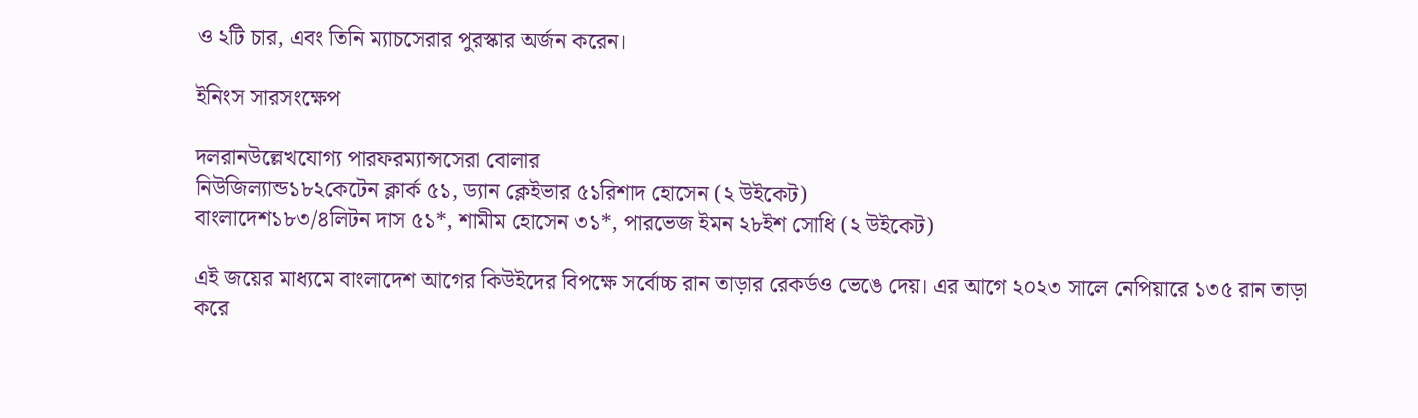ও ২টি চার, এবং তিনি ম্যাচসেরার পুরস্কার অর্জন করেন।

ইনিংস সারসংক্ষেপ

দলরানউল্লেখযোগ্য পারফরম্যান্সসেরা বোলার
নিউজিল্যান্ড১৮২কেটেন ক্লার্ক ৫১, ড্যান ক্লেইভার ৫১রিশাদ হোসেন (২ উইকেট)
বাংলাদেশ১৮৩/৪লিটন দাস ৫১*, শামীম হোসেন ৩১*, পারভেজ ইমন ২৮ইশ সোধি (২ উইকেট)

এই জয়ের মাধ্যমে বাংলাদেশ আগের কিউইদের বিপক্ষে সর্বোচ্চ রান তাড়ার রেকর্ডও ভেঙে দেয়। এর আগে ২০২৩ সালে নেপিয়ারে ১৩৫ রান তাড়া করে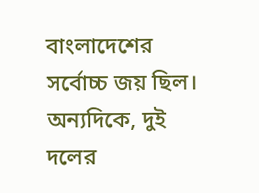বাংলাদেশের সর্বোচ্চ জয় ছিল। অন্যদিকে, দুই দলের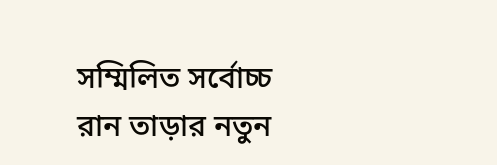সম্মিলিত সর্বোচ্চ রান তাড়ার নতুন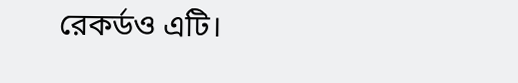রেকর্ডও এটি।